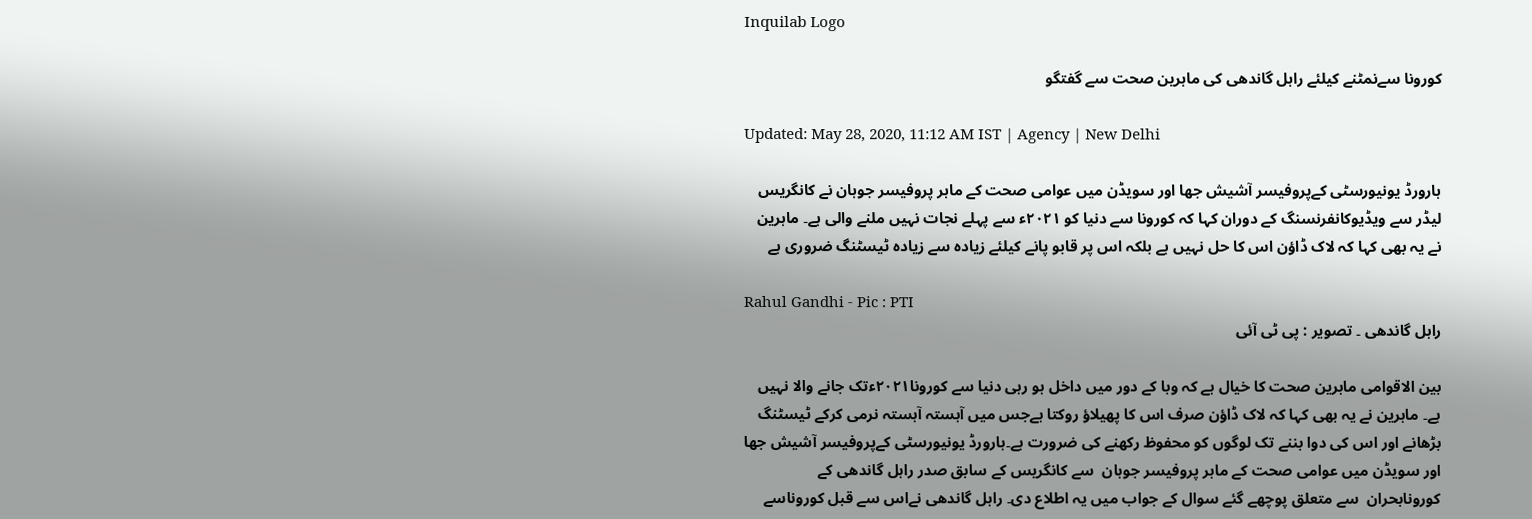Inquilab Logo

کورونا سےنمٹنے کیلئے راہل گاندھی کی ماہرین صحت سے گفتگو

Updated: May 28, 2020, 11:12 AM IST | Agency | New Delhi

ہارورڈ یونیورسٹی کےپروفیسر آشیش جھا اور سویڈن میں عوامی صحت کے ماہر پروفیسر جوہان نے کانگریس لیڈر سے ویڈیوکانفرنسنگ کے دوران کہا کہ کورونا سے دنیا کو ۲۰۲۱ء سے پہلے نجات نہیں ملنے والی ہے۔ ماہرین نے یہ بھی کہا کہ لاک ڈاؤن اس کا حل نہیں ہے بلکہ اس پر قابو پانے کیلئے زیادہ سے زیادہ ٹیسٹنگ ضروری ہے

Rahul Gandhi - Pic : PTI
راہل گاندھی ۔ تصویر : پی ٹی آئی

بین الاقوامی ماہرین صحت کا خیال ہے کہ وبا کے دور میں داخل ہو رہی دنیا سے کورونا۲۰۲۱ءتک جانے والا نہیں ہے۔ ماہرین نے یہ بھی کہا کہ لاک ڈاؤن صرف اس کا پھیلاؤ روکتا ہےجس میں آہستہ آہستہ نرمی کرکے ٹیسٹنگ بڑھانے اور اس کی دوا بننے تک لوگوں کو محفوظ رکھنے کی ضرورت ہے۔ہارورڈ یونیورسٹی کےپروفیسر آشیش جھا اور سویڈن میں عوامی صحت کے ماہر پروفیسر جوہان  سے کانگریس کے سابق صدر راہل گاندھی کے کورونابحران  سے متعلق پوچھے گئے سوال کے جواب میں یہ اطلاع دی۔ راہل گاندھی نےاس سے قبل کوروناسے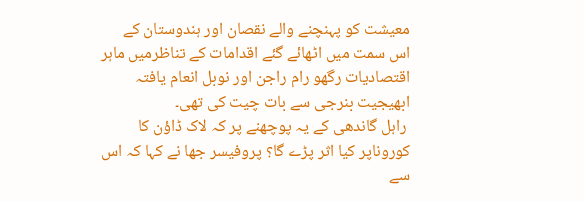معیشت کو پہنچنے والے نقصان اور ہندوستان کے اس سمت میں اٹھائے گئے اقدامات کے تناظرمیں ماہر اقتصادیات رگھو رام راجن اور نوبل انعام یافتہ ابھیجیت بنرجی سے بات چیت کی تھی۔
 راہل گاندھی کے یہ پوچھنے پر کہ لاک ڈاؤن کا کوروناپر کیا اثر پڑے گا؟ پروفیسر جھا نے کہا کہ اس سے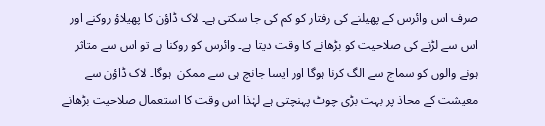صرف اس وائرس کے پھیلنے کی رفتار کو کم کی جا سکتی ہے۔ لاک ڈاؤن کا پھیلاؤ روکنے اور اس سے لڑنے کی صلاحیت کو بڑھانے کا وقت دیتا ہے۔ وائرس کو روکنا ہے تو اس سے متاثر ہونے والوں کو سماج سے الگ کرنا ہوگا اور ایسا جانچ ہی سے ممکن  ہوگا۔ لاک ڈاؤن سے معیشت کے محاذ پر بہت بڑی چوٹ پہنچتی ہے لہٰذا اس وقت کا استعمال صلاحیت بڑھانے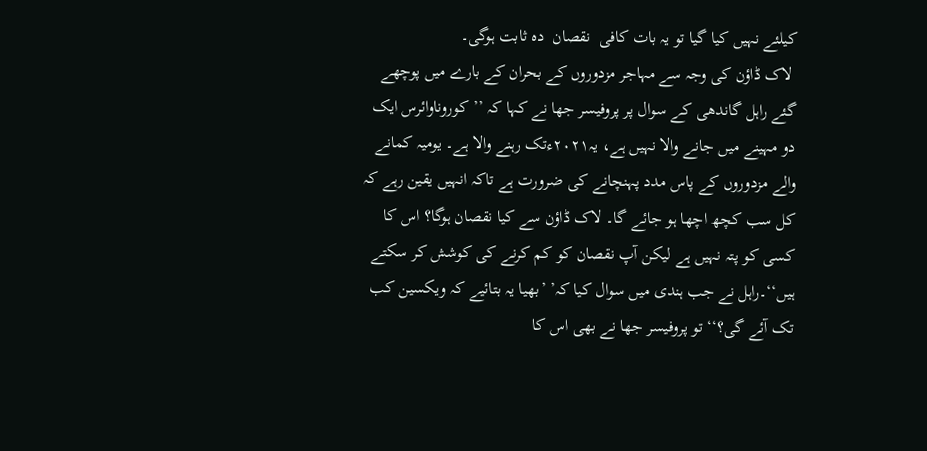کیلئے نہیں کیا گیا تو یہ بات کافی  نقصان  دہ ثابت ہوگی۔
 لاک ڈاؤن کی وجہ سے مہاجر مزدوروں کے بحران کے بارے میں پوچھے گئے راہل گاندھی کے سوال پر پروفیسر جھا نے کہا کہ ’’کوروناوائرس ایک دو مہینے میں جانے والا نہیں ہے، یہ۲۰۲۱ءتک رہنے والا ہے۔ یومیہ کمانے والے مزدوروں کے پاس مدد پہنچانے کی ضرورت ہے تاکہ انہیں یقین رہے کہ کل سب کچھ اچھا ہو جائے گا۔ لاک ڈاؤن سے کیا نقصان ہوگا؟ اس کا کسی کو پتہ نہیں ہے لیکن آپ نقصان کو کم کرنے کی کوشش کر سکتے ہیں‘‘۔راہل نے جب ہندی میں سوال کیا کہ’ ’بھیا یہ بتائیے کہ ویکسین کب تک آئے گی؟‘‘ تو پروفیسر جھا نے بھی اس کا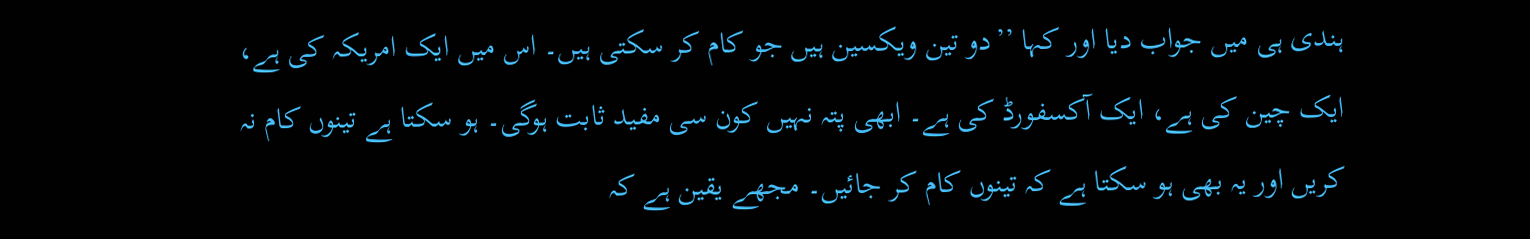ہندی ہی میں جواب دیا اور کہا ’’دو تین ویکسین ہیں جو کام کر سکتی ہیں۔ اس میں ایک امریکہ کی ہے، ایک چین کی ہے، ایک آکسفورڈ کی ہے۔ ابھی پتہ نہیں کون سی مفید ثابت ہوگی۔ ہو سکتا ہے تینوں کام نہ کریں اور یہ بھی ہو سکتا ہے کہ تینوں کام کر جائیں۔ مجھے یقین ہے کہ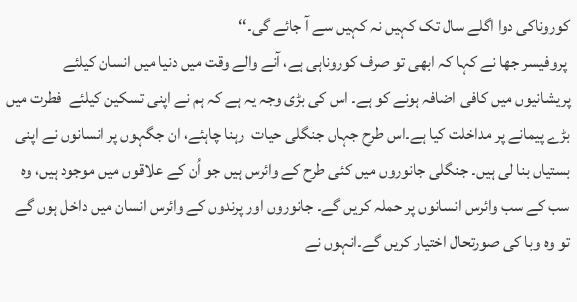کوروناکی دوا اگلے سال تک کہیں نہ کہیں سے آ جائے گی۔‘‘
 پروفیسر جھا نے کہا کہ ابھی تو صرف کوروناہی ہے، آنے والے وقت میں دنیا میں انسان کیلئے  پریشانیوں میں کافی اضافہ ہونے کو ہے۔ اس کی بڑی وجہ یہ ہے کہ ہم نے اپنی تسکین کیلئے  فطرت میں بڑے پیمانے پر مداخلت کیا ہے۔اس طرح جہاں جنگلی حیات  رہنا چاہئے، ان جگہوں پر انسانوں نے اپنی بستیاں بنا لی ہیں۔ جنگلی جانوروں میں کئی طرح کے وائرس ہیں جو اُن کے علاقوں میں موجود ہیں، وہ سب کے سب وائرس انسانوں پر حملہ کریں گے۔ جانوروں اور پرندوں کے وائرس انسان میں داخل ہوں گے تو وہ وبا کی صورتحال اختیار کریں گے۔انہوں نے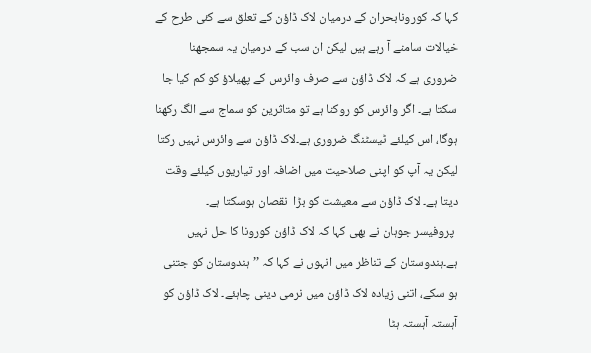کہا کہ کورونابحران کے درمیان لاک ڈاؤن کے تعلق سے کئی طرح کے خیالات سامنے آ رہے ہیں لیکن ان سب کے درمیان یہ سمجھنا ضروری ہے کہ لاک ڈاؤن سے صرف وائرس کے پھیلاؤ کو کم کیا جا سکتا ہے۔ اگر وائرس کو روکنا ہے تو متاثرین کو سماج سے الگ رکھنا ہوگا، اس کیلئے ٹیسٹنگ ضروری ہے۔لاک ڈاؤن سے وائرس نہیں رکتا لیکن یہ آپ کو اپنی صلاحیت میں اضافہ اور تیاریوں کیلئے وقت دیتا ہے۔ لاک ڈاؤن سے معیشت کو بڑا  نقصان ہوسکتا ہے۔
 پروفیسر جوہان نے بھی کہا کہ لاک ڈاؤن کورونا کا حل نہیں ہے۔ہندوستان کے تناظر میں انہوں نے کہا کہ ’’ہندوستان کو جتنی ہو سکے، اتنی زیادہ لاک ڈاؤن میں نرمی دینی چاہئے۔ لاک ڈاؤن کو آہستہ آہستہ ہٹا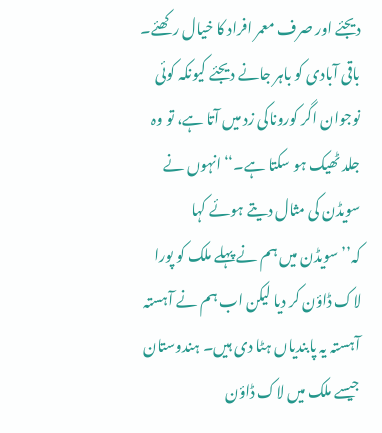دیجئے اور صرف معمر افراد کا خیال رکھئے۔ باقی آبادی کو باہر جانے دیجئے کیونکہ کوئی نوجوان اگر کوروناکی زد میں آتا ہے، تو وہ جلد ٹھیک ہو سکتا ہے۔‘‘انہوں نے سویڈن کی مثال دیتے ہوئے کہا کہ’’سویڈن میں ہم نے پہلے ملک کو پورا لاک ڈاؤن کر دیا لیکن اب ہم نے آہستہ آہستہ یہ پابندیاں ہٹا دی ہیں۔ ہندوستان جیسے ملک میں لاک ڈاؤن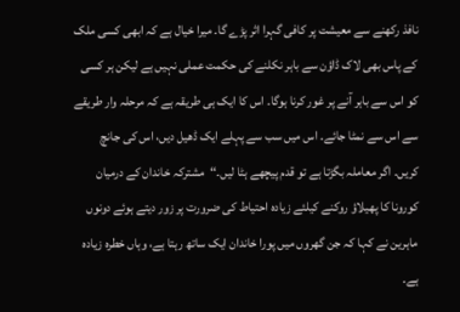نافذ رکھنے سے معیشت پر کافی گہرا اثر پڑے گا۔ میرا خیال ہے کہ ابھی کسی ملک کے پاس بھی لاک ڈاؤن سے باہر نکلنے کی حکمت عملی نہیں ہے لیکن ہر کسی کو اس سے باہر آنے پر غور کرنا ہوگا۔ اس کا ایک ہی طریقہ ہے کہ مرحلہ وار طریقے سے اس سے نمٹا جائے۔ اس میں سب سے پہلے ایک ڈھیل دیں، اس کی جانچ کریں۔ اگر معاملہ بگڑتا ہے تو قدم پیچھے ہٹا لیں۔‘‘مشترکہ خاندان کے درمیان کورونا کا پھیلاؤ روکنے کیلئے زیادہ احتیاط کی ضرورت پر زور دیتے ہوئے دونوں ماہرین نے کہا کہ جن گھروں میں پورا خاندان ایک ساتھ رہتا ہے، وہاں خطرہ زیادہ ہے۔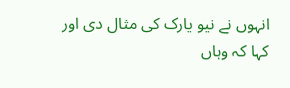انہوں نے نیو یارک کی مثال دی اور کہا کہ وہاں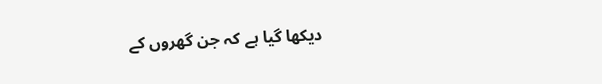دیکھا گیا ہے کہ جن گھروں کے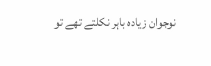نوجوان زیادہ باہر نکلتے تھے تو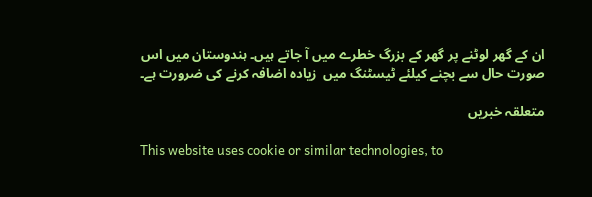ان کے گھر لوٹنے پر گھر کے بزرگ خطرے میں آ جاتے ہیں۔ ہندوستان میں اس صورت حال سے بچنے کیلئے ٹیسٹنگ میں  زیادہ اضافہ کرنے کی ضرورت ہے۔

متعلقہ خبریں

This website uses cookie or similar technologies, to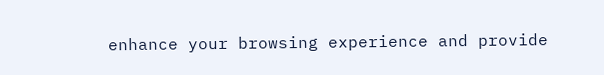enhance your browsing experience and provide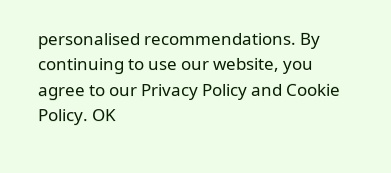personalised recommendations. By continuing to use our website, you agree to our Privacy Policy and Cookie Policy. OK